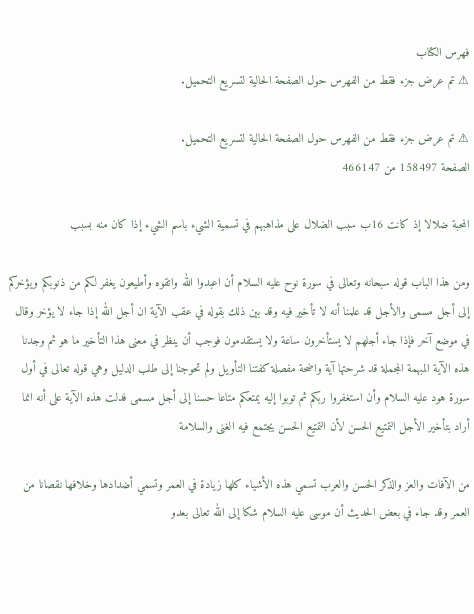فهرس الكتاب
⚠ تم عرض جزء فقط من الفهرس حول الصفحة الحالية لتسريع التحميل.

⚠ تم عرض جزء فقط من الفهرس حول الصفحة الحالية لتسريع التحميل.
الصفحة 158497 من 466147

المحبة ضلالا إذ كانت 16ب سبب الضلال على مذاهبهم في تسمية الشيء باسم الشيء إذا كان منه بسبب

ومن هذا الباب قوله سبحانه وتعالى في سورة نوح عليه السلام أن اعبدوا الله واتقوه وأطيعون يغفر لكم من ذنوبكم ويؤخركم إلى أجل مسمى والأجل قد علمنا أنه لا تأخير فيه وقد بين ذلك بقوله في عقب الآية ان أجل الله إذا جاء لا يؤخر وقال في موضع آخر فإذا جاء أجلهم لا يستأخرون ساعة ولا يستقدمون فوجب أن ينظر في معنى هذا التأخير ما هو ثم وجدنا هذه الآية المبهمة المجملة قد شرحتها آية واضحة مفصلة كفتنا التأويل ولم تحوجنا إلى طلب الدليل وهي قوله تعالى في أول سورة هود عليه السلام وأن استغفروا ربكم ثم توبوا إليه يمتعكم متاعا حسنا إلى أجل مسمى فدلت هذه الآية على أنه انما أراد بتأخير الأجل التمتيع الحسن لأن التمتيع الحسن يجتمع فيه الغنى والسلامة

من الآفات والعز والذكر الحسن والعرب تسمي هذه الأشياء كلها زيادة في العمر وتسمي أضدادها وخلافها نقصانا من العمر وقد جاء في بعض الحديث أن موسى عليه السلام شكا إلى الله تعالى بعدو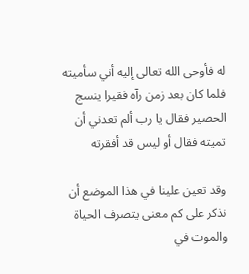له فأوحى الله تعالى إليه أني سأميته فلما كان بعد زمن رآه فقيرا ينسج الحصير فقال يا رب ألم تعدني أن تميته فقال أو ليس قد أفقرته

وقد تعين علينا في هذا الموضع أن نذكر على كم معنى يتصرف الحياة والموت في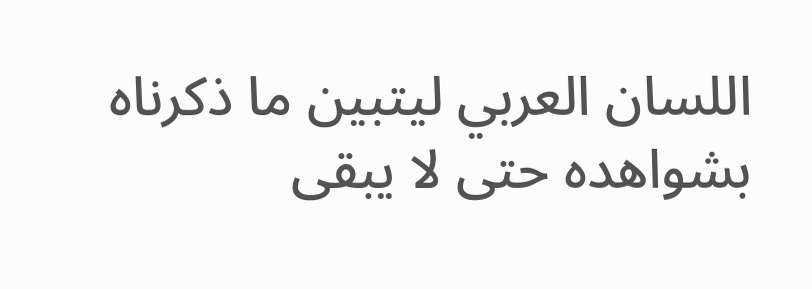اللسان العربي ليتبين ما ذكرناه بشواهده حتى لا يبقى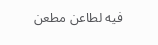فيه لطاعن مطعن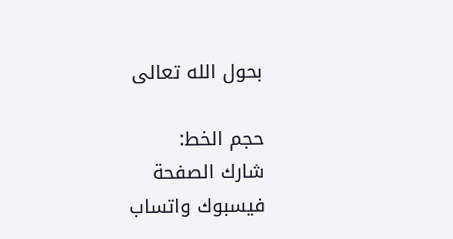بحول الله تعالى

حجم الخط:
شارك الصفحة
فيسبوك واتساب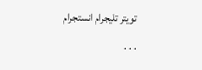تويتر تليجرام انستجرام
. . .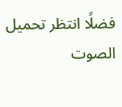فضلًا انتظر تحميل الصوت